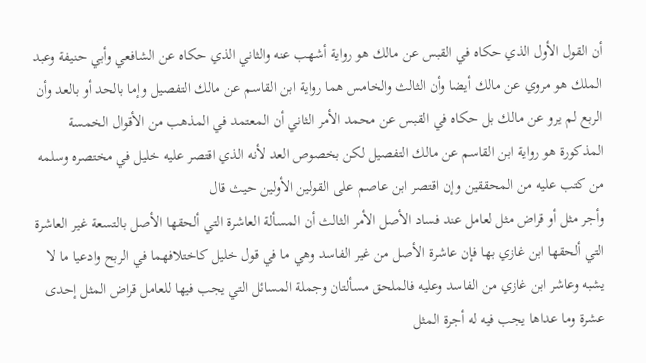أن القول الأول الذي حكاه في القبس عن مالك هو رواية أشهب عنه والثاني الذي حكاه عن الشافعي وأبي حنيفة وعبد الملك هو مروي عن مالك أيضا وأن الثالث والخامس هما رواية ابن القاسم عن مالك التفصيل وإما بالحد أو بالعد وأن الربع لم يرو عن مالك بل حكاه في القبس عن محمد الأمر الثاني أن المعتمد في المذهب من الأقوال الخمسة المذكورة هو رواية ابن القاسم عن مالك التفصيل لكن بخصوص العد لأنه الذي اقتصر عليه خليل في مختصره وسلمه من كتب عليه من المحققين وإن اقتصر ابن عاصم على القولين الأولين حيث قال
وأجر مثل أو قراض مثل لعامل عند فساد الأصل الأمر الثالث أن المسألة العاشرة التي ألحقها الأصل بالتسعة غير العاشرة التي ألحقها ابن غازي بها فإن عاشرة الأصل من غير الفاسد وهي ما في قول خليل كاختلافهما في الربح وادعيا ما لا يشبه وعاشر ابن غازي من الفاسد وعليه فالملحق مسألتان وجملة المسائل التي يجب فيها للعامل قراض المثل إحدى عشرة وما عداها يجب فيه له أجرة المثل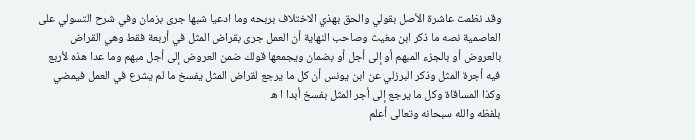وقد نظمت عاشرة الأصل بقولي والحق بهذي الاختلاف بربحه وما ادعيا شبها جرى بزمان وفي شرح التسولي على العاصمية نصه ما ذكر ابن مغيث وصاحب النهاية أن العمل جرى بقراض المثل في أربعة فقط وهي القراض بالعروض أو بالجزء المبهم أو إلى أجل أو بضمان ويجمعها قولك ضمن العروض إلى أجل مبهم وما عدا هذه لأربع فيه أجرة المثل وذكر البرزلي عن ابن يونس أن كل ما يرجع لقراض المثل يفسخ ما لم يشرع في العمل فيمضي وكذا المساقاة وكل ما يرجع إلى أجر المثل بفسخ أبدا ا ه
بلفظه والله سبحانه وتعالى أعلم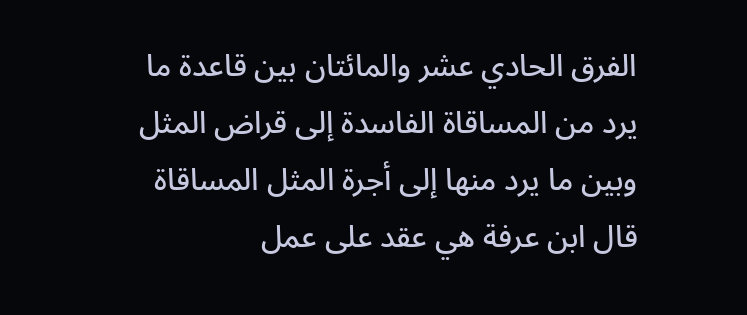الفرق الحادي عشر والمائتان بين قاعدة ما يرد من المساقاة الفاسدة إلى قراض المثل وبين ما يرد منها إلى أجرة المثل المساقاة قال ابن عرفة هي عقد على عمل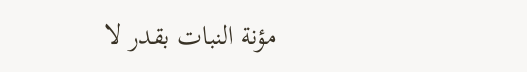مؤنة النبات بقدر لا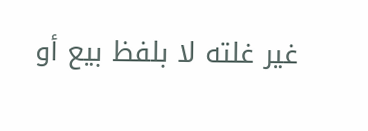غير غلته لا بلفظ بيع أو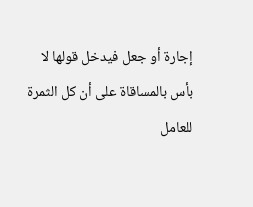إجارة أو جعل فيدخل قولها لا بأس بالمساقاة على أن كل الثمرة للعامل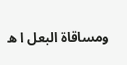ومساقاة البعل ا ه